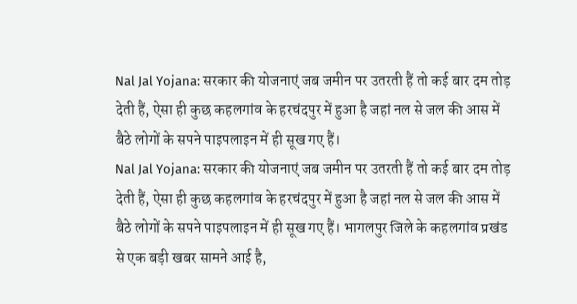Nal Jal Yojana: सरकार की योजनाएं जब जमीन पर उतरती हैं तो कई बार दम तोड़ देती हैं, ऐसा ही कुछ कहलगांव के हरचंदपुर में हुआ है जहां नल से जल की आस में बैठे लोगों के सपने पाइपलाइन में ही सूख गए हैं।
Nal Jal Yojana: सरकार की योजनाएं जब जमीन पर उतरती हैं तो कई बार दम तोड़ देती हैं, ऐसा ही कुछ कहलगांव के हरचंदपुर में हुआ है जहां नल से जल की आस में बैठे लोगों के सपने पाइपलाइन में ही सूख गए हैं। भागलपुर जिले के कहलगांव प्रखंड से एक बड़ी खबर सामने आई है,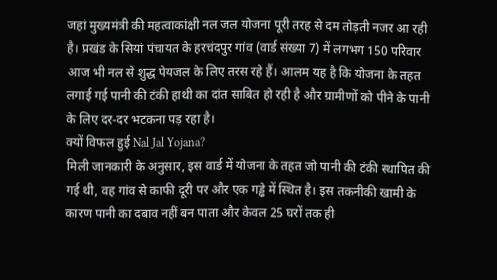जहां मुख्यमंत्री की महत्वाकांक्षी नल जल योजना पूरी तरह से दम तोड़ती नजर आ रही है। प्रखंड के सियां पंचायत के हरचंदपुर गांव (वार्ड संख्या 7) में लगभग 150 परिवार आज भी नल से शुद्ध पेयजल के लिए तरस रहे हैं। आलम यह है कि योजना के तहत लगाई गई पानी की टंकी हाथी का दांत साबित हो रही है और ग्रामीणों को पीने के पानी के लिए दर-दर भटकना पड़ रहा है।
क्यों विफल हुई Nal Jal Yojana?
मिली जानकारी के अनुसार, इस वार्ड में योजना के तहत जो पानी की टंकी स्थापित की गई थी, वह गांव से काफी दूरी पर और एक गड्ढे में स्थित है। इस तकनीकी खामी के कारण पानी का दबाव नहीं बन पाता और केवल 25 घरों तक ही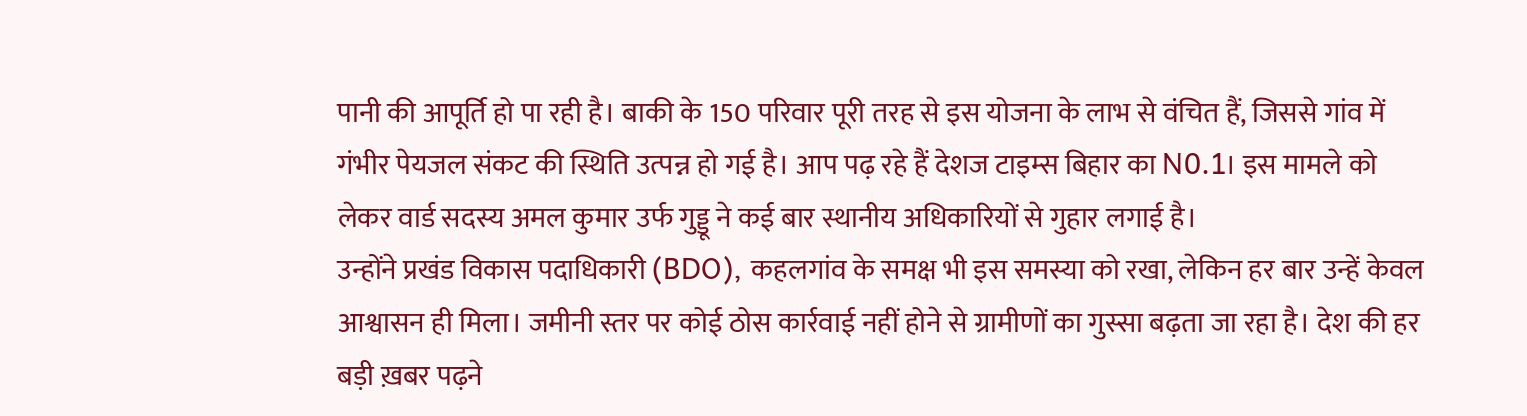पानी की आपूर्ति हो पा रही है। बाकी के 150 परिवार पूरी तरह से इस योजना के लाभ से वंचित हैं, जिससे गांव में गंभीर पेयजल संकट की स्थिति उत्पन्न हो गई है। आप पढ़ रहे हैं देशज टाइम्स बिहार का N0.1। इस मामले को लेकर वार्ड सदस्य अमल कुमार उर्फ गुड्डू ने कई बार स्थानीय अधिकारियों से गुहार लगाई है।
उन्होंने प्रखंड विकास पदाधिकारी (BDO), कहलगांव के समक्ष भी इस समस्या को रखा, लेकिन हर बार उन्हें केवल आश्वासन ही मिला। जमीनी स्तर पर कोई ठोस कार्रवाई नहीं होने से ग्रामीणों का गुस्सा बढ़ता जा रहा है। देश की हर बड़ी ख़बर पढ़ने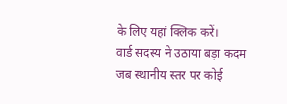के लिए यहां क्लिक करें।
वार्ड सदस्य ने उठाया बड़ा कदम
जब स्थानीय स्तर पर कोई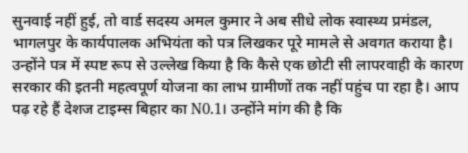सुनवाई नहीं हुई, तो वार्ड सदस्य अमल कुमार ने अब सीधे लोक स्वास्थ्य प्रमंडल, भागलपुर के कार्यपालक अभियंता को पत्र लिखकर पूरे मामले से अवगत कराया है। उन्होंने पत्र में स्पष्ट रूप से उल्लेख किया है कि कैसे एक छोटी सी लापरवाही के कारण सरकार की इतनी महत्वपूर्ण योजना का लाभ ग्रामीणों तक नहीं पहुंच पा रहा है। आप पढ़ रहे हैं देशज टाइम्स बिहार का N0.1। उन्होंने मांग की है कि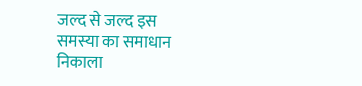जल्द से जल्द इस समस्या का समाधान निकाला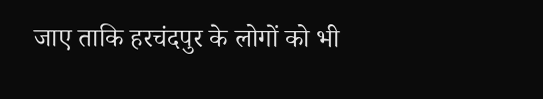जाए ताकि हरचंदपुर के लोगों को भी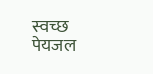स्वच्छ पेयजल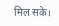मिल सके।